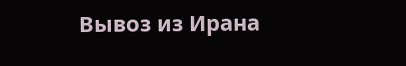Вывоз из Ирана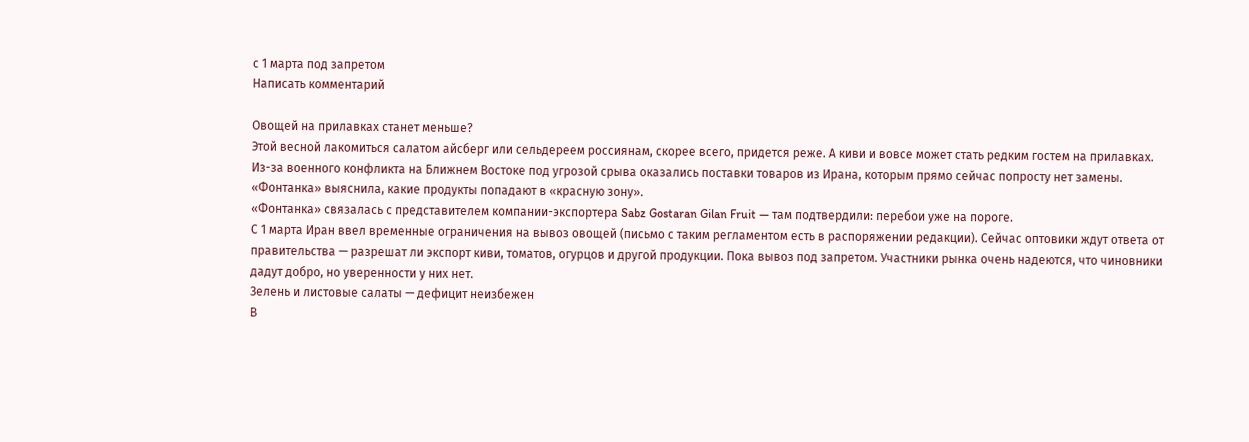с 1 марта под запретом
Написать комментарий

Овощей на прилавках станет меньше?
Этой весной лакомиться салатом айсберг или сельдереем россиянам, скорее всего, придется реже. А киви и вовсе может стать редким гостем на прилавках. Из-за военного конфликта на Ближнем Востоке под угрозой срыва оказались поставки товаров из Ирана, которым прямо сейчас попросту нет замены. «Фонтанка» выяснила, какие продукты попадают в «красную зону».
«Фонтанка» связалась с представителем компании-экспортера Sabz Gostaran Gilan Fruit — там подтвердили: перебои уже на пороге.
С 1 марта Иран ввел временные ограничения на вывоз овощей (письмо с таким регламентом есть в распоряжении редакции). Сейчас оптовики ждут ответа от правительства — разрешат ли экспорт киви, томатов, огурцов и другой продукции. Пока вывоз под запретом. Участники рынка очень надеются, что чиновники дадут добро, но уверенности у них нет.
Зелень и листовые салаты — дефицит неизбежен
В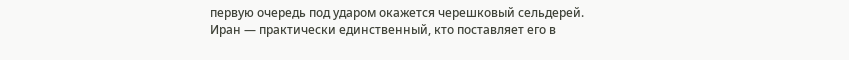первую очередь под ударом окажется черешковый сельдерей. Иран — практически единственный, кто поставляет его в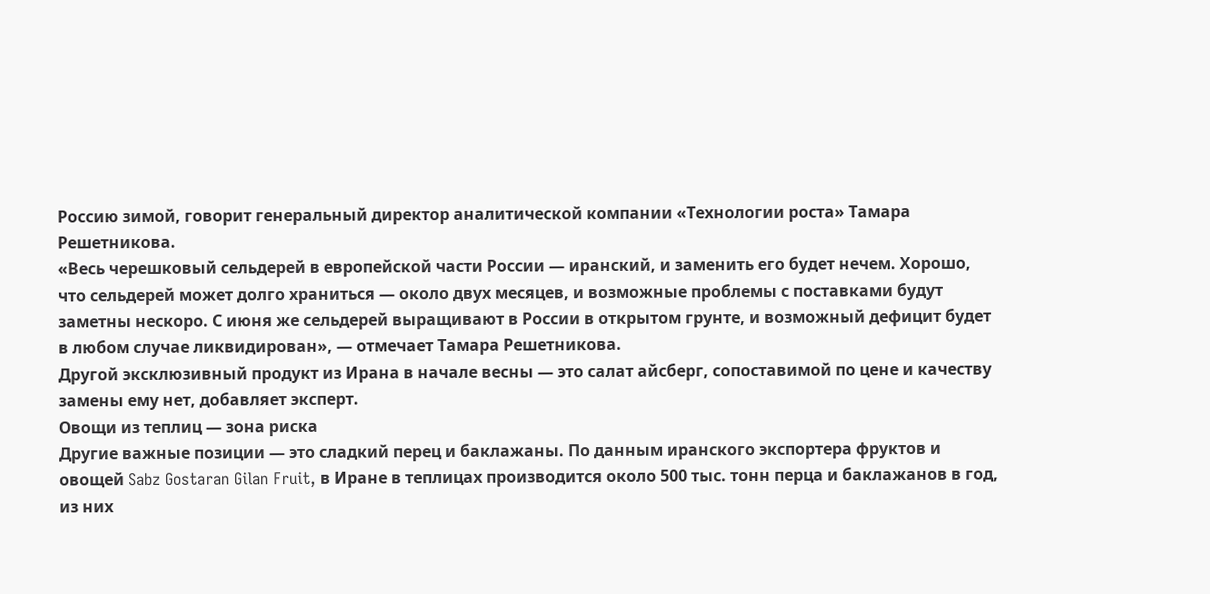Россию зимой, говорит генеральный директор аналитической компании «Технологии роста» Тамара Решетникова.
«Весь черешковый сельдерей в европейской части России — иранский, и заменить его будет нечем. Хорошо, что сельдерей может долго храниться — около двух месяцев, и возможные проблемы с поставками будут заметны нескоро. С июня же сельдерей выращивают в России в открытом грунте, и возможный дефицит будет в любом случае ликвидирован», — отмечает Тамара Решетникова.
Другой эксклюзивный продукт из Ирана в начале весны — это салат айсберг, сопоставимой по цене и качеству замены ему нет, добавляет эксперт.
Овощи из теплиц — зона риска
Другие важные позиции — это сладкий перец и баклажаны. По данным иранского экспортера фруктов и овощей Sabz Gostaran Gilan Fruit, в Иране в теплицах производится около 500 тыс. тонн перца и баклажанов в год, из них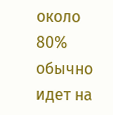около 80% обычно идет на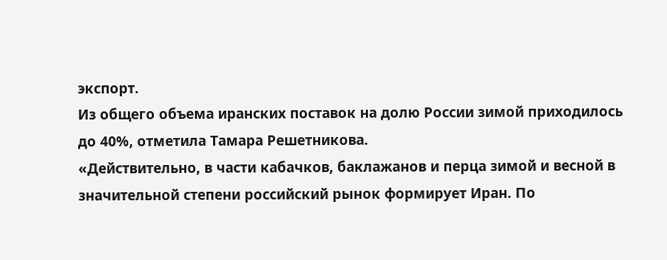экспорт.
Из общего объема иранских поставок на долю России зимой приходилось до 40%, отметила Тамара Решетникова.
«Действительно, в части кабачков, баклажанов и перца зимой и весной в значительной степени российский рынок формирует Иран. По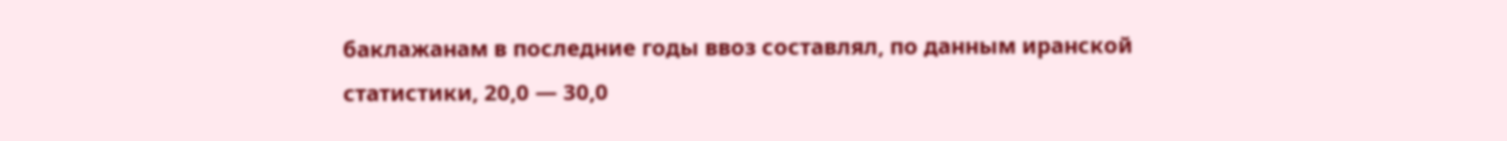баклажанам в последние годы ввоз составлял, по данным иранской статистики, 20,0 — 30,0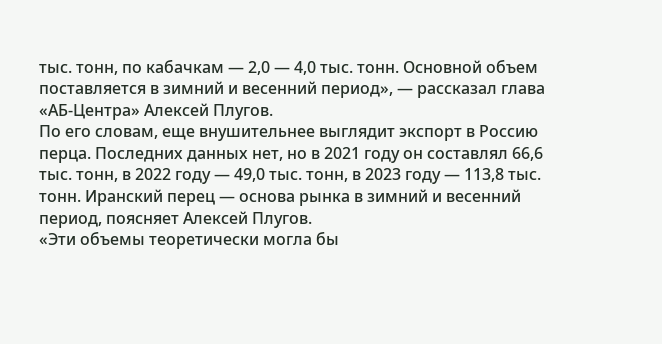тыс. тонн, по кабачкам — 2,0 — 4,0 тыс. тонн. Основной объем поставляется в зимний и весенний период», — рассказал глава «АБ-Центра» Алексей Плугов.
По его словам, еще внушительнее выглядит экспорт в Россию перца. Последних данных нет, но в 2021 году он составлял 66,6 тыс. тонн, в 2022 году — 49,0 тыс. тонн, в 2023 году — 113,8 тыс. тонн. Иранский перец — основа рынка в зимний и весенний период, поясняет Алексей Плугов.
«Эти объемы теоретически могла бы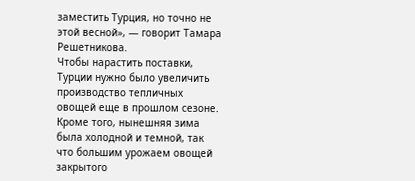заместить Турция, но точно не этой весной», — говорит Тамара Решетникова.
Чтобы нарастить поставки, Турции нужно было увеличить производство тепличных овощей еще в прошлом сезоне. Кроме того, нынешняя зима была холодной и темной, так что большим урожаем овощей закрытого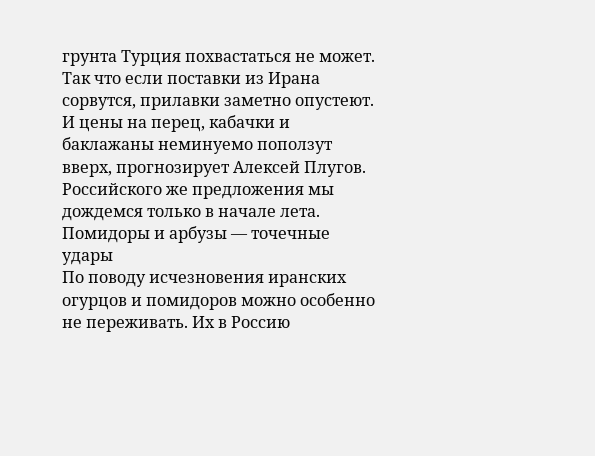грунта Турция похвастаться не может. Так что если поставки из Ирана сорвутся, прилавки заметно опустеют. И цены на перец, кабачки и баклажаны неминуемо поползут вверх, прогнозирует Алексей Плугов. Российского же предложения мы дождемся только в начале лета.
Помидоры и арбузы — точечные удары
По поводу исчезновения иранских огурцов и помидоров можно особенно не переживать. Их в Россию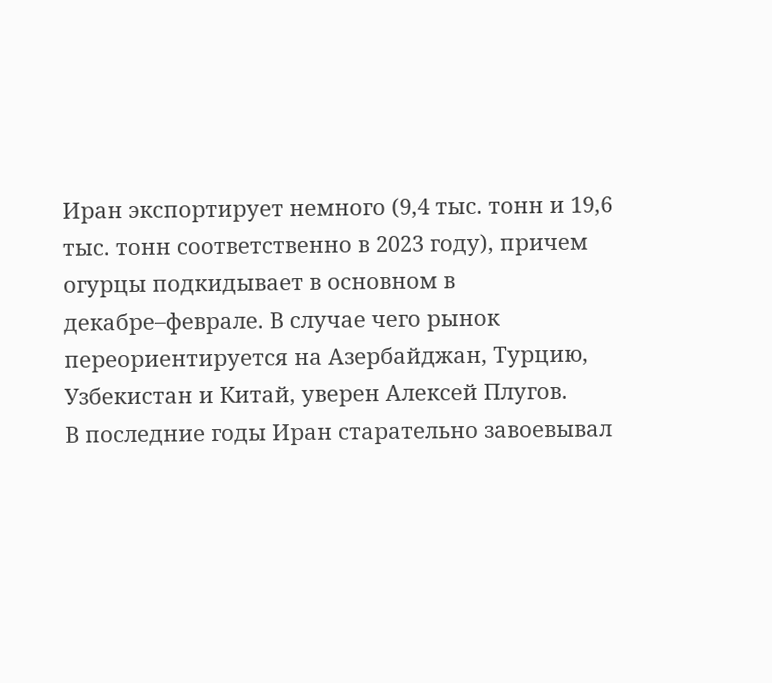Иран экспортирует немного (9,4 тыс. тонн и 19,6 тыс. тонн соответственно в 2023 году), причем огурцы подкидывает в основном в декабре–феврале. В случае чего рынок переориентируется на Азербайджан, Турцию, Узбекистан и Китай, уверен Алексей Плугов.
В последние годы Иран старательно завоевывал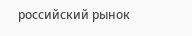российский рынок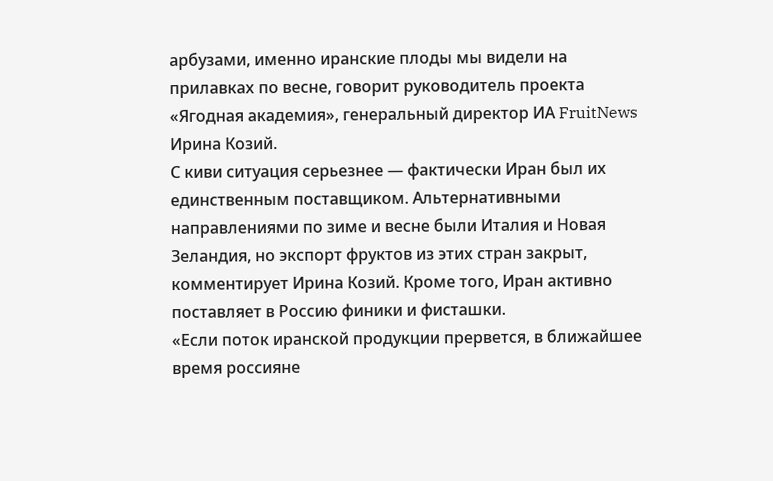арбузами, именно иранские плоды мы видели на прилавках по весне, говорит руководитель проекта «Ягодная академия», генеральный директор ИА FruitNews Ирина Козий.
С киви ситуация серьезнее — фактически Иран был их единственным поставщиком. Альтернативными направлениями по зиме и весне были Италия и Новая Зеландия, но экспорт фруктов из этих стран закрыт, комментирует Ирина Козий. Кроме того, Иран активно поставляет в Россию финики и фисташки.
«Если поток иранской продукции прервется, в ближайшее время россияне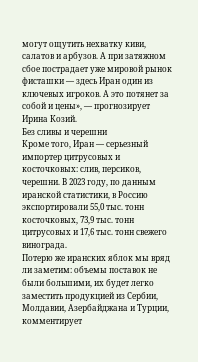могут ощутить нехватку киви, салатов и арбузов. А при затяжном сбое пострадает уже мировой рынок фисташки — здесь Иран один из ключевых игроков. А это потянет за собой и цены», — прогнозирует Ирина Козий.
Без сливы и черешни
Кроме того, Иран — серьезный импортер цитрусовых и косточковых: слив, персиков, черешни. В 2023 году, по данным иранской статистики, в Россию экспортировали 55,0 тыс. тонн косточковых, 73,9 тыс. тонн цитрусовых и 17,6 тыс. тонн свежего винограда.
Потерю же иранских яблок мы вряд ли заметим: объемы поставок не были большими, их будет легко заместить продукцией из Сербии, Молдавии, Азербайджана и Турции, комментирует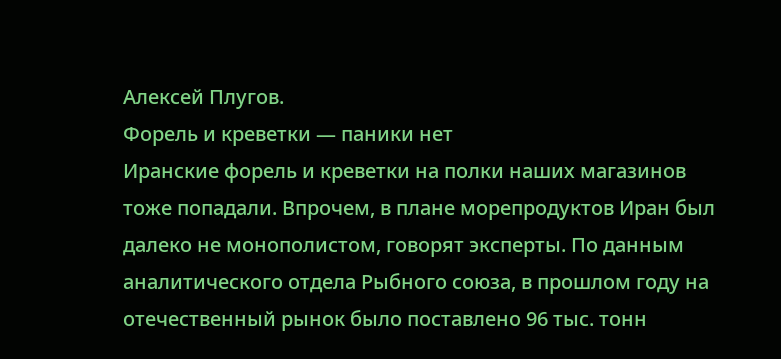Алексей Плугов.
Форель и креветки — паники нет
Иранские форель и креветки на полки наших магазинов тоже попадали. Впрочем, в плане морепродуктов Иран был далеко не монополистом, говорят эксперты. По данным аналитического отдела Рыбного союза, в прошлом году на отечественный рынок было поставлено 96 тыс. тонн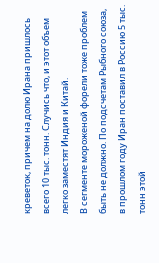креветок, причем на долю Ирана пришлось всего 10 тыс. тонн. Случись что, и этот объем легко заместят Индия и Китай.
В сегменте мороженой форели тоже проблем быть не должно. По подсчетам Рыбного союза, в прошлом году Иран поставил в Россию 5 тыс. тонн этой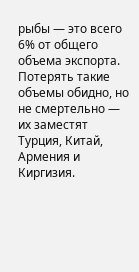рыбы — это всего 6% от общего объема экспорта. Потерять такие объемы обидно, но не смертельно — их заместят Турция, Китай, Армения и Киргизия.